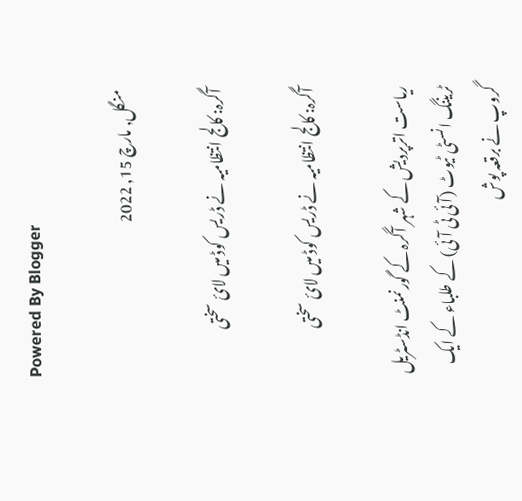Powered By Blogger

منگل, مارچ 15, 2022

آگرہ: کالج انتظامیہ نے ڈریس کوڈ میں لائ سختی

آگرہ: کالج انتظامیہ نے ڈریس کوڈ میں لائ سختی

ریاست اترپردیش کے شہر آگرہ کے گورنمنٹ انڈسٹریل ٹریننگ انسٹی ٹیوٹ (آئی ٹی آئی) کے طلباء کے ایک گروپ نے برقعہ پوش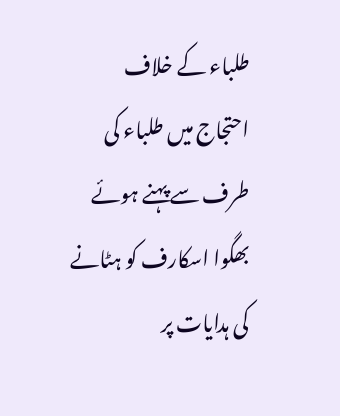طلباء کے خلاف احتجاج میں طلباء کی طرف سے پہنے ہوئے بھگوا اسکارف کو ہٹانے کی ہدایات پر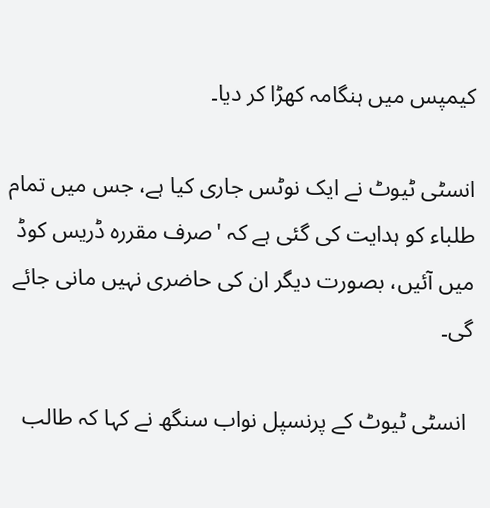کیمپس میں ہنگامہ کھڑا کر دیا۔

انسٹی ٹیوٹ نے ایک نوٹس جاری کیا ہے، جس میں تمام طلباء کو ہدایت کی گئی ہے کہ 'صرف مقررہ ڈریس کوڈ میں آئیں، بصورت دیگر ان کی حاضری نہیں مانی جائے گی۔

 انسٹی ٹیوٹ کے پرنسپل نواب سنگھ نے کہا کہ طالب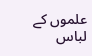علموں کے لباس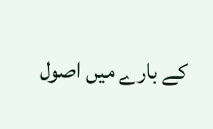کے بارے میں اصول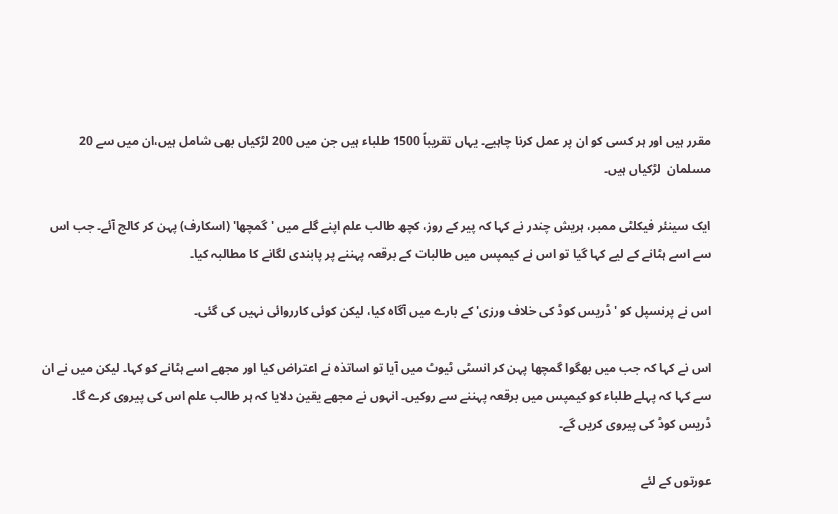مقرر ہیں اور ہر کسی کو ان پر عمل کرنا چاہیے۔ یہاں تقریباً 1500 طلباء ہیں جن میں 200 لڑکیاں بھی شامل ہیں،ان میں سے 20 مسلمان  لڑکیاں ہیں۔

ایک سینئر فیکلٹی ممبر، ہریش چندر نے کہا کہ پیر کے روز، کچھ طالب علم اپنے گلے میں 'گمچھا' (اسکارف) پہن کر کالج آئے۔ جب اس سے اسے ہٹانے کے لیے کہا گیا تو اس نے کیمپس میں طالبات کے برقعہ پہننے پر پابندی لگانے کا مطالبہ کیا۔

اس نے پرنسپل کو 'ڈریس کوڈ کی خلاف ورزی' کے بارے میں آگاہ کیا، لیکن کوئی کارروائی نہیں کی گئی۔

اس نے کہا کہ جب میں بھگوا گمچھا پہن کر انسٹی ٹیوٹ میں آیا تو اساتذہ نے اعتراض کیا اور مجھے اسے ہٹانے کو کہا۔ لیکن میں نے ان سے کہا کہ پہلے طلباء کو کیمپس میں برقعہ پہننے سے روکیں۔ انہوں نے مجھے یقین دلایا کہ ہر طالب علم اس کی پیروی کرے گا۔ ڈریس کوڈ کی پیروی کریں گے۔

عورتوں کے لئے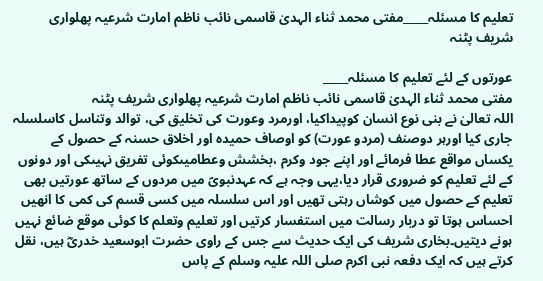تعلیم کا مسئلہ_____مفتی محمد ثناء الہدیٰ قاسمی نائب ناظم امارت شرعیہ پھلواری شریف پٹنہ

عورتوں کے لئے تعلیم کا مسئلہ_____
مفتی محمد ثناء الہدیٰ قاسمی نائب ناظم امارت شرعیہ پھلواری شریف پٹنہ
اللہ تعالیٰ نے بنی نوع انسان کوپیداکیا، اورمرد وعورت کی تخلیق کی، توالد وتناسل کاسلسلہ جاری کیا اورہر دوصنف (مردو عورت) کو اوصاف حمیدہ اور اخلاق حسنہ کے حصول کے یکساں مواقع عطا فرمائے اور اپنے جود وکرم ،بخشش وعطامیںکوئی تفریق نہیںکی اور دونوں کے لئے تعلیم کو ضروری قرار دیا،یہی وجہ ہے کہ عہدنبویؐ میں مردوں کے ساتھ عورتیں بھی تعلیم کے حصول میں کوشاں رہتی تھیں اور اس سلسلہ میں کسی قسم کی کمی کا انھیں احساس ہوتا تو دربار رسالت میں استفسار کرتیں اور تعلیم وتعلم کا کوئی موقع ضائع نہیں ہونے دیتیں۔بخاری شریف کی ایک حدیث سے جس کے راوی حضرت ابوسعید خدریؓ ہیں، نقل کرتے ہیں کہ ایک دفعہ نبی اکرم صلی اللہ علیہ وسلم کے پاس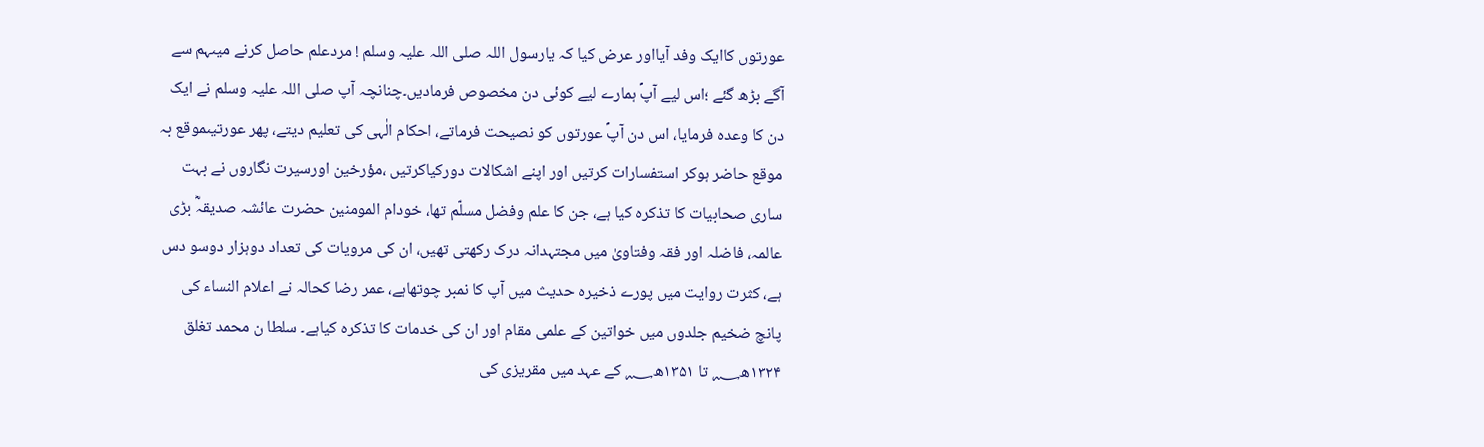عورتوں کاایک وفد آیااور عرض کیا کہ یارسول اللہ صلی اللہ علیہ وسلم ! مردعلم حاصل کرنے میںہم سے آگے بڑھ گئے ؛اس لیے آپؐ ہمارے لیے کوئی دن مخصوص فرمادیں۔چنانچہ آپ صلی اللہ علیہ وسلم نے ایک دن کا وعدہ فرمایا، اس دن آپؐ عورتوں کو نصیحت فرماتے، احکام الٰہی کی تعلیم دیتے، پھر عورتیںموقع بہ موقع حاضر ہوکر استفسارات کرتیں اور اپنے اشکالات دورکیاکرتیں ،مؤرخین اورسیرت نگاروں نے بہت ساری صحابیات کا تذکرہ کیا ہے، جن کا علم وفضل مسلّم تھا، خودام المومنین حضرت عائشہ صدیقہؓ بڑی عالمہ، فاضلہ اور فقہ وفتاویٰ میں مجتہدانہ درک رکھتی تھیں، ان کی مرویات کی تعداد دوہزار دوسو دس ہے، کثرت روایت میں پورے ذخیرہ حدیث میں آپ کا نمبر چوتھاہے، عمر رضا کحالہ نے اعلام النساء کی پانچ ضخیم جلدوں میں خواتین کے علمی مقام اور ان کی خدمات کا تذکرہ کیاہے۔ سلطا ن محمد تغلق ۱۳۲۴ھ؁ تا ۱۳۵۱ھ؁ کے عہد میں مقریزی کی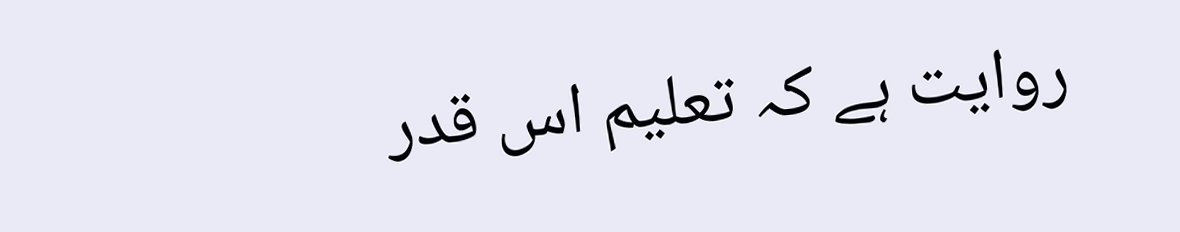روایت ہے کہ تعلیم اس قدر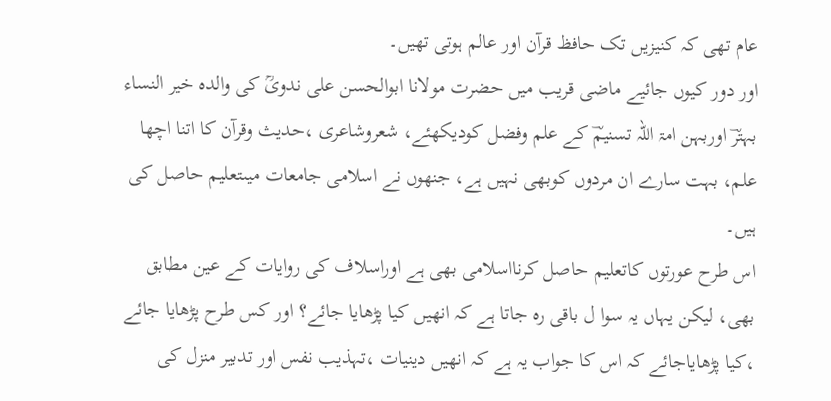عام تھی کہ کنیزیں تک حافظ قرآن اور عالم ہوتی تھیں۔
اور دور کیوں جائیے ماضی قریب میں حضرت مولانا ابوالحسن علی ندویؒ کی والدہ خیر النساء بہترؔ اوربہن امۃ اللہ تسنیمؔ کے علم وفضل کودیکھئے، شعروشاعری ،حدیث وقرآن کا اتنا اچھا علم، بہت سارے ان مردوں کوبھی نہیں ہے، جنھوں نے اسلامی جامعات میںتعلیم حاصل کی ہیں۔
اس طرح عورتوں کاتعلیم حاصل کرنااسلامی بھی ہے اوراسلاف کی روایات کے عین مطابق بھی، لیکن یہاں یہ سوا ل باقی رہ جاتا ہے کہ انھیں کیا پڑھایا جائے؟ اور کس طرح پڑھایا جائے ،کیا پڑھایاجائے کہ اس کا جواب یہ ہے کہ انھیں دینیات ،تہذیب نفس اور تدبیر منزل کی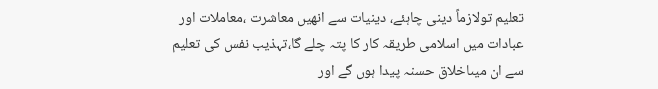تعلیم تولازماً دینی چاہئے، دینیات سے انھیں معاشرت ،معاملات اور عبادات میں اسلامی طریقہ کار کا پتہ چلے گا،تہذیب نفس کی تعلیم سے ان میںاخلاق حسنہ پیدا ہوں گے اور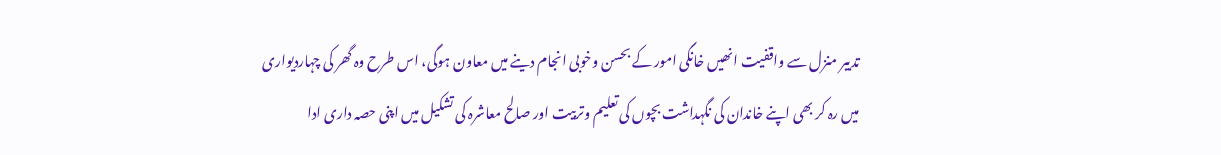تدبیر منزل سے واقفیت انھیں خانگی امور کے بحسن وخوبی انجام دینے میں معاون ہوگی، اس طرح وہ گھر کی چہاردیواری میں رہ کر بھی اپنے خاندان کی نگہداشت بچوں کی تعلیم وتربیت اور صالح معاشرہ کی تشکیل میں اپنی حصہ داری ادا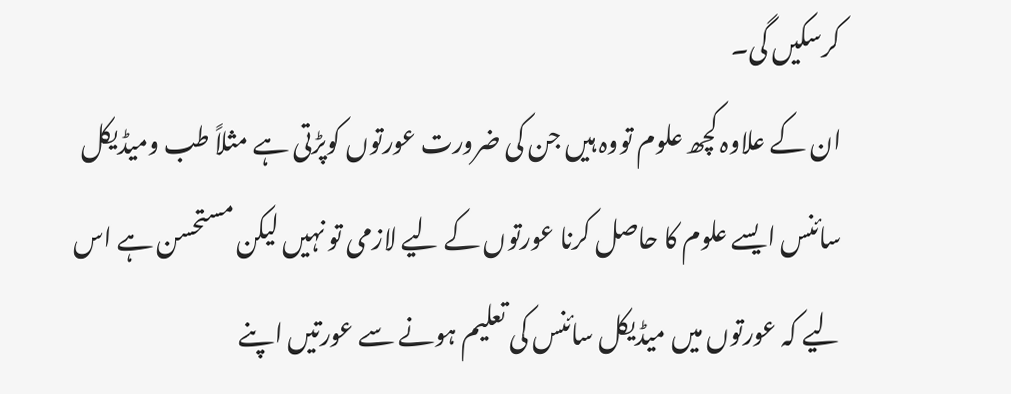کرسکیں گی۔
ان کے علاوہ کچھ علوم تووہ ہیں جن کی ضرورت عورتوں کوپڑتی ہے مثلاً طب ومیڈیکل سائنس ایسے علوم کا حاصل کرنا عورتوں کے لیے لازمی تو نہیں لیکن مستحسن ہے اس لیے کہ عورتوں میں میڈیکل سائنس کی تعلیم ہونے سے عورتیں اپنے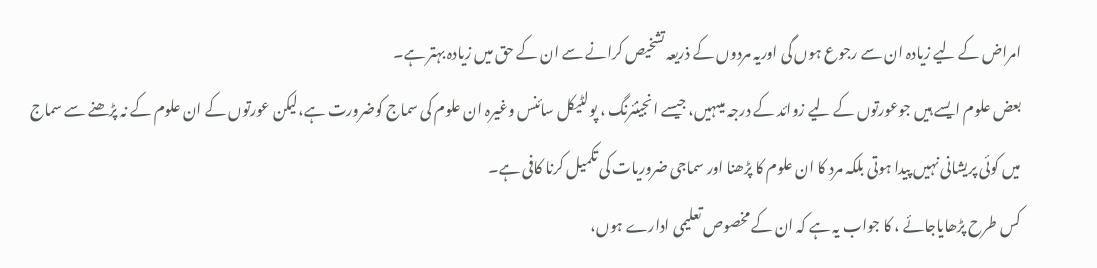امراض کے لیے زیادہ ان سے رجوع ہوں گی اوریہ مردوں کے ذریعہ تشخیص کرانے سے ان کے حق میں زیادہ بہتر ہے۔
بعض علوم ایسے ہیں جوعورتوں کے لیے زوائد کے درجہ میںہیں، جیسے انجینئرنگ ، پولٹیکل سائنس وغیرہ ان علوم کی سماج کوضرورت ہے،لیکن عورتوں کے ان علوم کے نہ پڑھنے سے سماج میں کوئی پریشانی نہیں پیدا ہوتی بلکہ مرد کا ان علوم کا پڑھنا اور سماجی ضروریات کی تکمیل کرنا کافی ہے۔
کس طرح پڑھایاجائے ، کا جواب یہ ہے کہ ان کے مخصوص تعلیمی ادارے ہوں،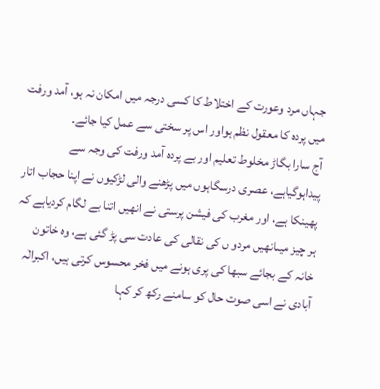جہاں مرد وعورت کے اختلاط کا کسی درجہ میں امکان نہ ہو، آمد ورفت میں پردہ کا معقول نظم ہواور اس پر سختی سے عمل کیا جائے۔
آج سارا بگاڑ مخلوط تعلیم اور بے پردہ آمد ورفت کی وجہ سے پیداہوگیاہے، عصری درسگاہوں میں پڑھنے والی لڑکیوں نے اپنا حجاب اتار پھینکا ہے، اور مغرب کی فیشن پرستی نے انھیں اتنا بے لگام کردیاہے کہ ہر چیز میںانھیں مردو ں کی نقالی کی عادت سی پڑ گئی ہے، وہ خاتون خانہ کے بجائے سبھا کی پری ہونے میں فخر محسوس کرتی ہیں، اکبرالٰہ آبادی نے اسی صوت حال کو سامنے رکھ کر کہا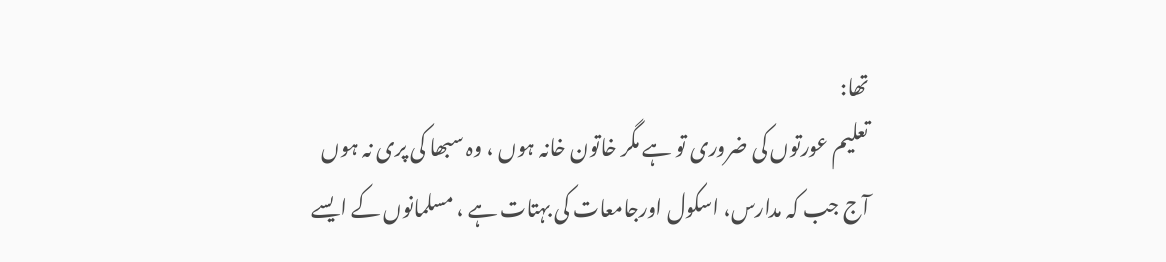تھا:
تعلیم عورتوں کی ضروری تو ہے مگر خاتون خانہ ہوں ، وہ سبھا کی پری نہ ہوں
آج جب کہ مدارس، اسکول اورجامعات کی بہتات ہے ، مسلمانوں کے ایسے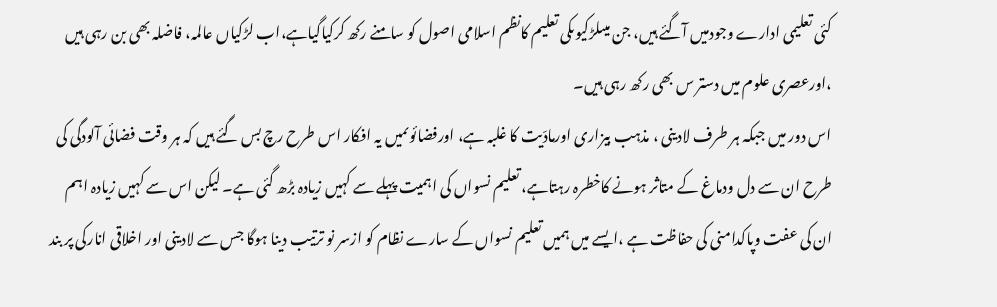کئی تعلیمی ادارے وجودمیں آگئے ہیں، جن میںلڑکیوںکی تعلیم کانظم اسلامی اصول کو سامنے رکھ کرکیاگیاہے،اب لڑکیاں عالمہ، فاضلہ بھی بن رہی ہیں ،اورعصری علوم میں دستر س بھی رکھ رہی ہیں۔
اس دور میں جبکہ ہر طرف لادینی ، مذہب بیزاری اورمادّیت کا غلبہ ہے، اورفضائوںمیں یہ افکار اس طرح رچ بس گئے ہیں کہ ہر وقت فضائی آلودگی کی طرح ان سے دل ودماغ کے متاثر ہونے کاخطرہ رہتاہے، تعلیم نسواں کی اہمیت پہلے سے کہیں زیادہ بڑھ گئی ہے۔ لیکن اس سے کہیں زیادہ اہم ان کی عفت وپاکدامنی کی حفاظت ہے ،ایسے میں ہمیں تعلیم نسواں کے سارے نظام کو ازسر نو ترتیب دینا ہوگا جس سے لادینی اور اخلاقی انارکی پر بند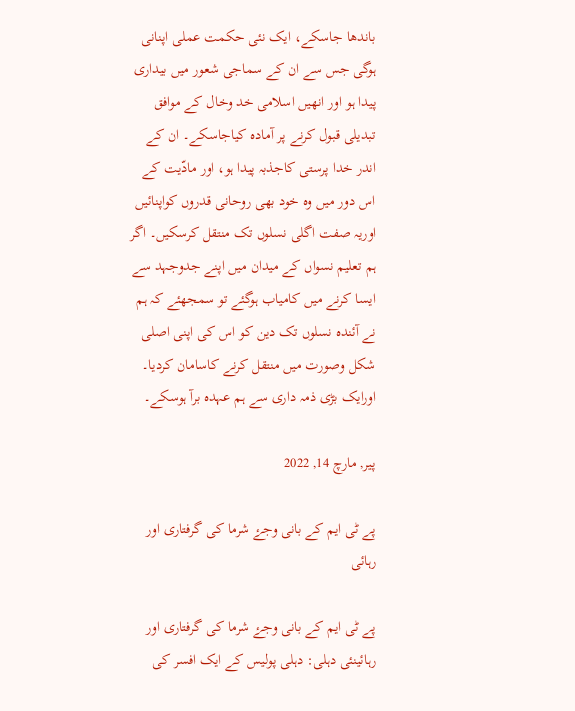باندھا جاسکے، ایک نئی حکمت عملی اپنانی ہوگی جس سے ان کے سماجی شعور میں بیداری پیدا ہو اور انھیں اسلامی خد وخال کے موافق تبدیلی قبول کرنے پر آمادہ کیاجاسکے۔ ان کے اندر خدا پرستی کاجذبہ پیدا ہو، اور مادّیت کے اس دور میں وہ خود بھی روحانی قدروں کواپنائیں اوریہ صفت اگلی نسلوں تک منتقل کرسکیں۔ اگر ہم تعلیم نسواں کے میدان میں اپنے جدوجہد سے ایسا کرنے میں کامیاب ہوگئے تو سمجھئے کہ ہم نے آئندہ نسلوں تک دین کو اس کی اپنی اصلی شکل وصورت میں منتقل کرنے کاسامان کردیا۔ اورایک بڑی ذمہ داری سے ہم عہدہ برآ ہوسکے۔

پیر, مارچ 14, 2022

پے ٹی ایم کے بانی وجۓ شرما کی گرفتاری اور رہائی

پے ٹی ایم کے بانی وجۓ شرما کی گرفتاری اور رہائینئی دہلی: دہلی پولیس کے ایک افسر کی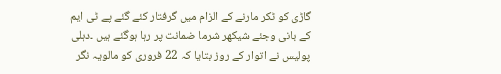گاڑی کو ٹکر مارنے کے الزام میں گرفتار کئے گئے پے ٹی ایم کے بانی وجئے شیکھر شرما ضمانت پر رہا ہوگئے ہیں ۔دہلی پولیس نے اتوار کے روز بتایا کہ 22 فروری کو مالویہ نگر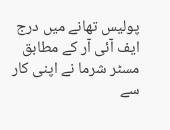پولیس تھانے میں درج ایف آئی آر کے مطابق مسٹر شرما نے اپنی کار سے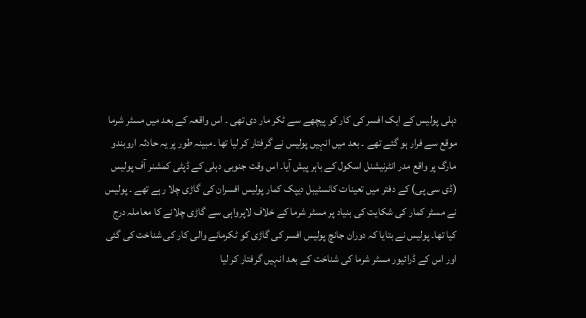دہلی پولیس کے ایک افسر کی کار کو پیچھے سے ٹکر مار دی تھی ۔ اس واقعہ کے بعد میں مسٹر شرما موقع سے فرار ہو گئے تھے ۔ بعد میں انہیں پولیس نے گرفتار کر لیا تھا ۔مبینہ طور پر یہ حادثہ اروبندو مارگ پر واقع مدر انٹرنیشنل اسکول کے باہر پیش آیا۔ اس وقت جنوبی دہلی کے ڈپٹی کمشنر آف پولیس (ڈی سی پی) کے دفتر میں تعینات کانسٹیبل دیپک کمار پولیس افسران کی گاڑی چلا رہے تھے ۔ پولیس نے مسٹر کمار کی شکایت کی بنیاد پر مسٹر شرما کے خلاف لاپرواہی سے گاڑی چلانے کا معاملہ درج کیا تھا۔ پولیس نے بتایا کہ دوران جانچ پولیس افسر کی گاڑی کو ٹکرمانے والی کار کی شناخت کی گئی اور اس کے ڈرائیور مسٹر شرما کی شناخت کے بعد انہیں گرفتار کر لیا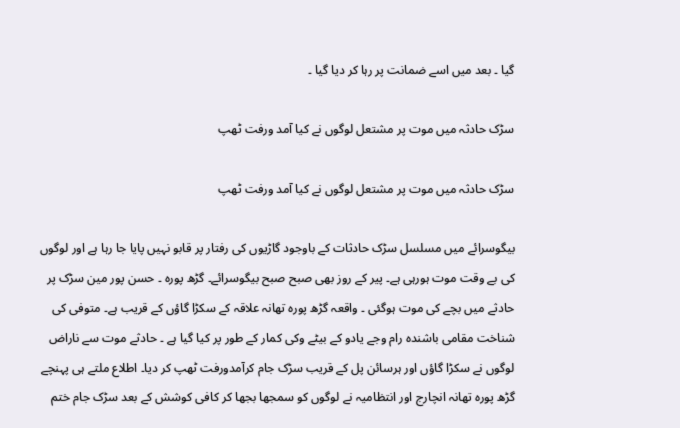گیا ۔ بعد میں اسے ضمانت پر رہا کر دیا گیا ۔

سڑک حادثہ میں موت پر مشتعل لوگوں نے کیا آمد ورفت ٹھپ

سڑک حادثہ میں موت پر مشتعل لوگوں نے کیا آمد ورفت ٹھپ

بیگوسرائے میں مسلسل سڑک حادثات کے باوجود گاڑیوں کی رفتار پر قابو نہیں پایا جا رہا ہے اور لوگوں کی بے وقت موت ہورہی ہے۔ پیر کے روز بھی صبح صبح بیگوسرائے۔ گڑھ پورہ ۔ حسن پور مین سڑک پر حادثے میں بچے کی موت ہوگئی ۔ واقعہ گڑھ پورہ تھانہ علاقہ کے سکڑا گاؤں کے قریب ہے۔ متوفی کی شناخت مقامی باشندہ رام وجے یادو کے بیٹے وکی کمار کے طور پر کیا گیا ہے ۔ حادثے موت سے ناراض لوگوں نے سکڑا گاؤں اور ہرسائن پل کے قریب سڑک جام کرآمدورفت ٹھپ کر دیا۔ اطلاع ملتے ہی پہنچے گڑھ پورہ تھانہ انچارج اور انتظامیہ نے لوگوں کو سمجھا بجھا کر کافی کوشش کے بعد سڑک جام ختم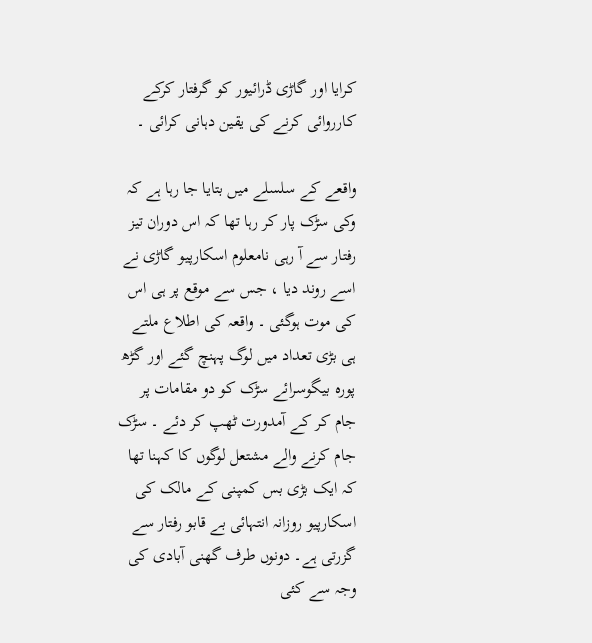کرایا اور گاڑی ڈرائیور کو گرفتار کرکے کارروائی کرنے کی یقین دہانی کرائی ۔

واقعے کے سلسلے میں بتایا جا رہا ہے کہ وکی سڑک پار کر رہا تھا کہ اس دوران تیز رفتار سے آ رہی نامعلوم اسکارپیو گاڑی نے اسے روند دیا ، جس سے موقع پر ہی اس کی موت ہوگئی ۔ واقعہ کی اطلاع ملتے ہی بڑی تعداد میں لوگ پہنچ گئے اور گڑھ پورہ بیگوسرائے سڑک کو دو مقامات پر جام کر کے آمدورت ٹھپ کر دئے ۔ سڑک جام کرنے والے مشتعل لوگوں کا کہنا تھا کہ ایک بڑی بس کمپنی کے مالک کی اسکارپیو روزانہ انتہائی بے قابو رفتار سے گزرتی ہے۔ دونوں طرف گھنی آبادی کی وجہ سے کئی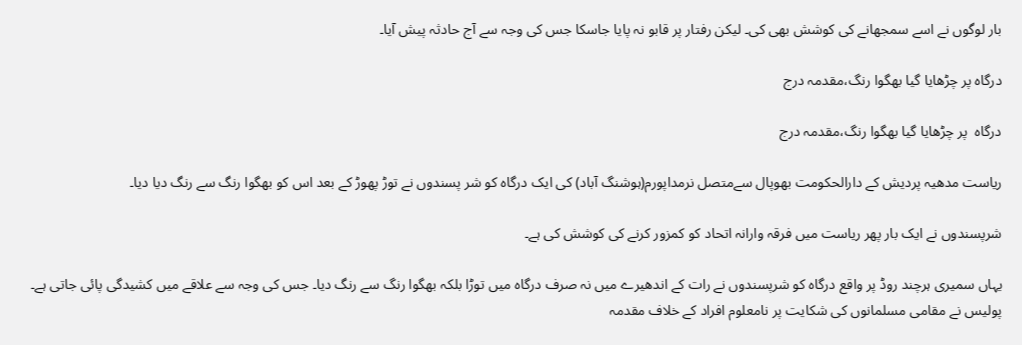بار لوگوں نے اسے سمجھانے کی کوشش بھی کی۔ لیکن رفتار پر قابو نہ پایا جاسکا جس کی وجہ سے آج حادثہ پیش آیا۔

درگاہ پر چڑھایا گیا بھگوا رنگ،مقدمہ درج

درگاہ  پر چڑھایا گیا بھگوا رنگ،مقدمہ درج

ریاست مدھیہ پردیش کے دارالحکومت بھوپال سےمتصل نرمداپورم(ہوشنگ آباد) کی ایک درگاہ کو شر پسندوں نے توڑ پھوڑ کے بعد اس کو بھگوا رنگ سے رنگ دیا دیا۔

شرپسندوں نے ایک بار پھر ریاست میں فرقہ وارانہ اتحاد کو کمزور کرنے کی کوشش کی ہے۔

یہاں سمیری ہرچند روڈ پر واقع درگاہ کو شرپسندوں نے رات کے اندھیرے میں نہ صرف درگاہ میں توڑا بلکہ بھگوا رنگ سے رنگ دیا۔ جس کی وجہ سے علاقے میں کشیدگی پائی جاتی ہے۔ پولیس نے مقامی مسلمانوں کی شکایت پر نامعلوم افراد کے خلاف مقدمہ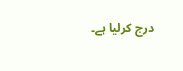درج کرلیا ہے۔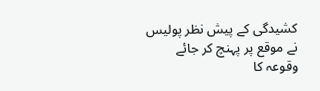کشیدگی کے پیش نظر پولیس نے موقع پر پہنچ کر جائے وقوعہ کا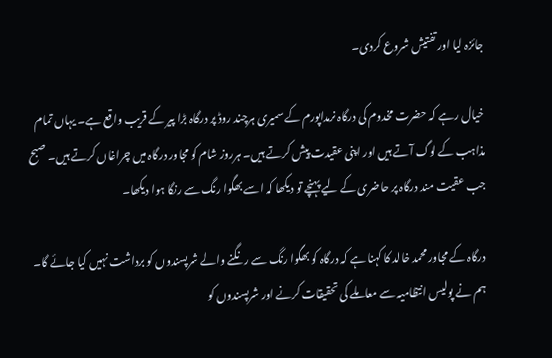جائزہ لیا اور تفتیش شروع کردی۔

خیال رہے کہ حضرت مخدوم کی درگاہ نرمداپورم کے سمیری ہرچند روڈ پر درگاہ بڑا پیر کے قریب واقع ہے۔ یہاں تمام مذاہب کے لوگ آتے ہیں اور اپنی عقیدت پیش کرتے ہیں۔ ہرروز شام کو مجاور درگاہ میں چراغاں کرتے ہیں۔ صبح جب عقیت مند درگاہ پر حاضری کے لیے پہنچے تو دیکھا کہ اسے بھگوا رنگ سے رنگا ہوا دیکھا۔

درگاہ کے مجاور محمد خالد کا کہنا ہے کہ درگاہ کو بھگوا رنگ سے رنگنے والے شرپسندوں کو برداشت نہیں کیا جائے گا۔ ہم نے پولیس انتظامیہ سے معاملے کی تحقیقات کرنے اور شرپسندوں کو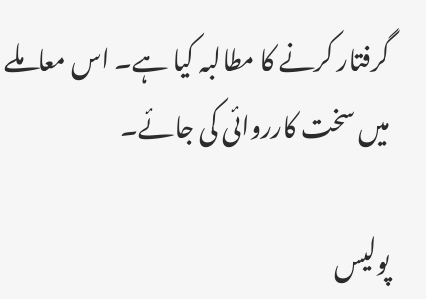گرفتار کرنے کا مطالبہ کیا ہے۔ اس معاملے میں سخت کارروائی کی جائے۔

پولیس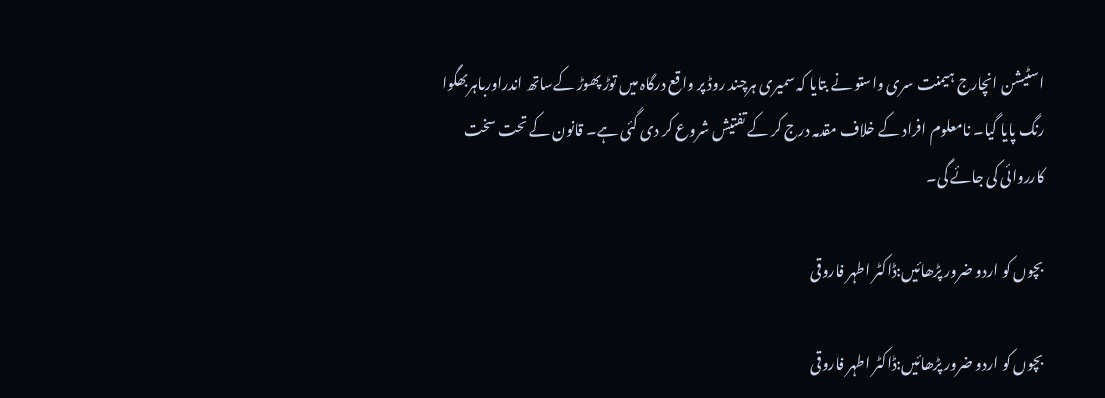اسٹیشن انچارج ہیمنت سری واستو نے بتایا کہ سمیری ہرچند روڈ پر واقع درگاہ میں توڑ پھوڑ کےساتھ اندراورباہربھگوا رنگ پایا گیا۔ نامعلوم افراد کے خلاف مقدمہ درج کر کے تفتیش شروع کر دی گئی ہے۔ قانون کے تحت سخت کارروائی کی جائے گی۔

بچوں کو اردو ضرور پڑھائیں:ڈاکٹر اطہر فاروقی

بچوں کو اردو ضرور پڑھائیں:ڈاکٹر اطہر فاروقی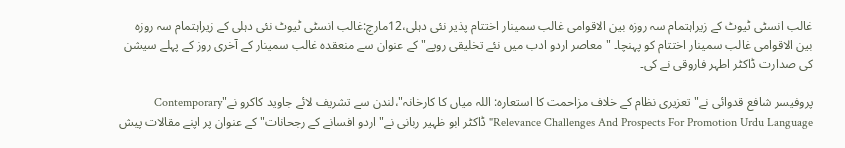غالب انسٹی ٹیوٹ کے زیراہتمام سہ روزہ بین الاقوامی غالب سمینار اختتام پذیر نئی دہلی،12مارچ:غالب انسٹی ٹیوٹ نئی دہلی کے زیراہتمام سہ روزہ بین الاقوامی غالب سمینار اختتام کو پہنچا۔ "معاصر اردو ادب میں نئے تخلیقی روپے" کے عنوان سے منعقدہ غالب سمینار کے آخری روز کے پہلے سیشن کی صدارت ڈاکٹر اطہر فاروقی نے کی۔

پروفیسر شافع قدوائی نے"تعزیری نظام کے خلاف مزاحمت کا استعارہ: اللہ میاں کا کارخانہ"،لندن سے تشریف لائے جاوید کاکرو نے"Contemporary Relevance Challenges And Prospects For Promotion Urdu Language"ڈاکٹر ابو ظہیر ربانی نے"اردو افسانے کے رجحانات" کے عنوان پر اپنے مقالات پیش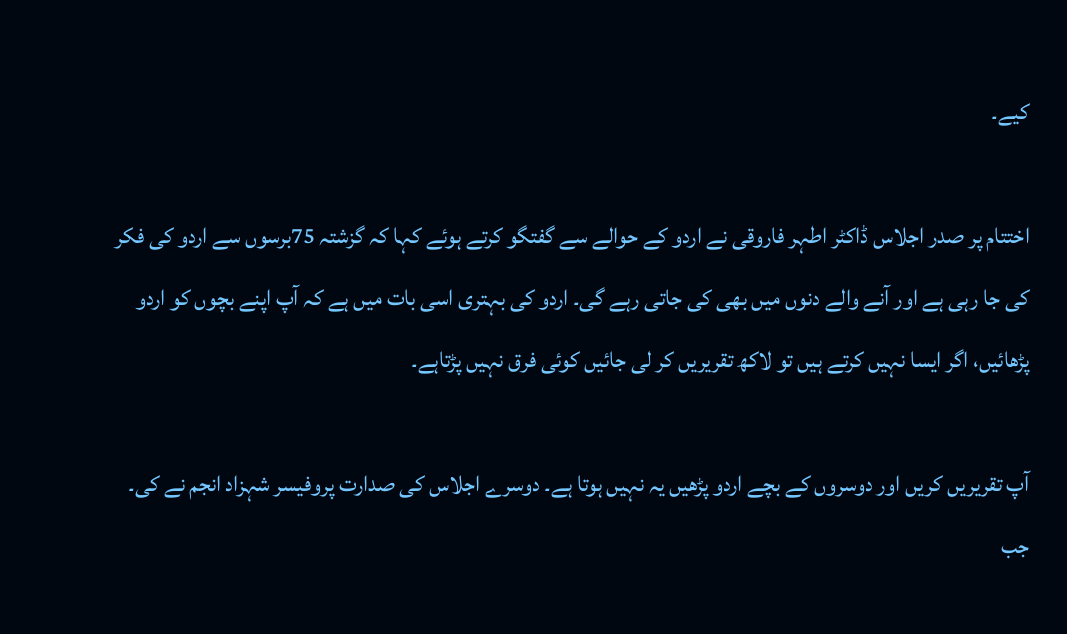کیے۔

اختتام پر صدر اجلاس ڈاکٹر اطہر فاروقی نے اردو کے حوالے سے گفتگو کرتے ہوئے کہا کہ گزشتہ 75برسوں سے اردو کی فکر کی جا رہی ہے اور آنے والے دنوں میں بھی کی جاتی رہے گی۔ اردو کی بہتری اسی بات میں ہے کہ آپ اپنے بچوں کو اردو پڑھائیں، اگر ایسا نہیں کرتے ہیں تو لاکھ تقریریں کر لی جائیں کوئی فرق نہیں پڑتاہے۔

آپ تقریریں کریں اور دوسروں کے بچے اردو پڑھیں یہ نہیں ہوتا ہے۔ دوسرے اجلاس کی صدارت پروفیسر شہزاد انجم نے کی۔ جب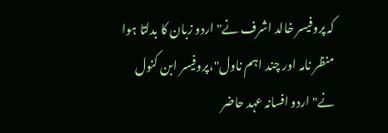کہ پروفیسر خالد اشرف نے"اردو زبان کا بدلتا ہوا منظر نامہ اور چند اہم ناول"،پروفیسر ابن کنول نے"اردو افسانہ عہد حاضر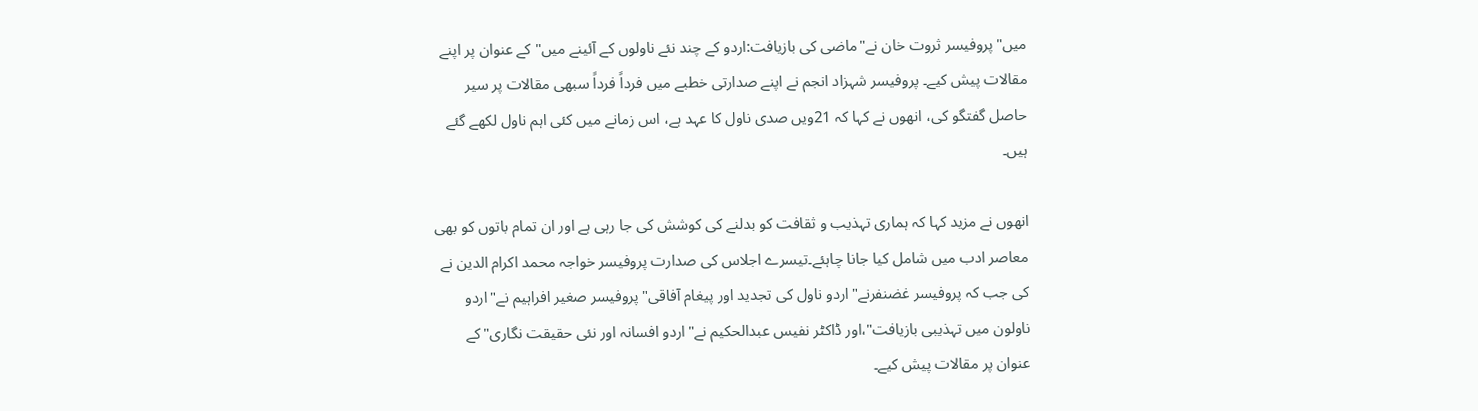میں"پروفیسر ثروت خان نے"ماضی کی بازیافت:اردو کے چند نئے ناولوں کے آئینے میں" کے عنوان پر اپنے مقالات پیش کیے۔ پروفیسر شہزاد انجم نے اپنے صدارتی خطبے میں فرداً فرداً سبھی مقالات پر سیر حاصل گفتگو کی، انھوں نے کہا کہ 21ویں صدی ناول کا عہد ہے، اس زمانے میں کئی اہم ناول لکھے گئے ہیں۔

انھوں نے مزید کہا کہ ہماری تہذیب و ثقافت کو بدلنے کی کوشش کی جا رہی ہے اور ان تمام باتوں کو بھی معاصر ادب میں شامل کیا جانا چاہئے۔تیسرے اجلاس کی صدارت پروفیسر خواجہ محمد اکرام الدین نے کی جب کہ پروفیسر غضنفرنے"اردو ناول کی تجدید اور پیغام آفاقی"پروفیسر صغیر افراہیم نے"اردو ناولون میں تہذیبی بازیافت"،اور ڈاکٹر نفیس عبدالحکیم نے"اردو افسانہ اور نئی حقیقت نگاری"کے عنوان پر مقالات پیش کیے۔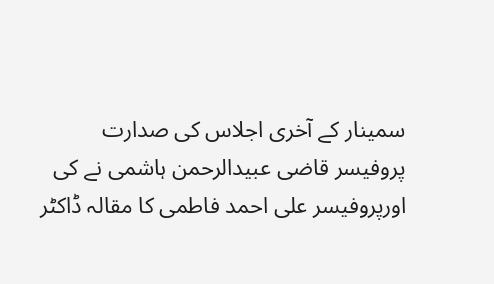سمینار کے آخری اجلاس کی صدارت پروفیسر قاضی عبیدالرحمن ہاشمی نے کی اورپروفیسر علی احمد فاطمی کا مقالہ ڈاکٹر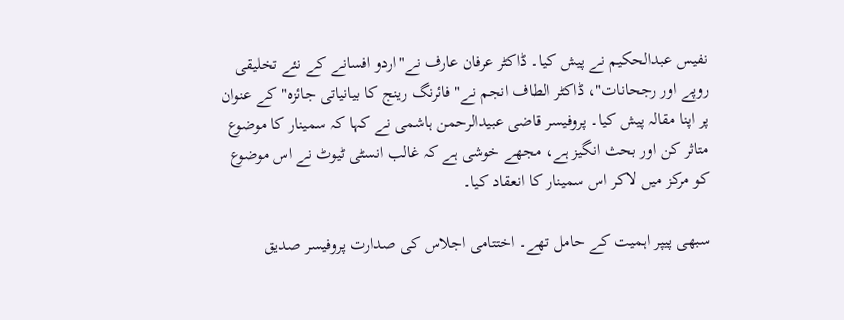نفیس عبدالحکیم نے پیش کیا۔ ڈاکٹر عرفان عارف نے"اردو افسانے کے نئے تخلیقی روپے اور رجحانات"، ڈاکٹر الطاف انجم نے"فائرنگ رینج کا بیانیاتی جائزہ" کے عنوان پر اپنا مقالہ پیش کیا۔ پروفیسر قاضی عبیدالرحمن ہاشمی نے کہا کہ سمینار کا موضوع متاثر کن اور بحث انگیز ہے، مجھے خوشی ہے کہ غالب انسٹی ٹیوٹ نے اس موضوع کو مرکز میں لاکر اس سمینار کا انعقاد کیا۔

سبھی پیپر اہمیت کے حامل تھے۔ اختتامی اجلاس کی صدارت پروفیسر صدیق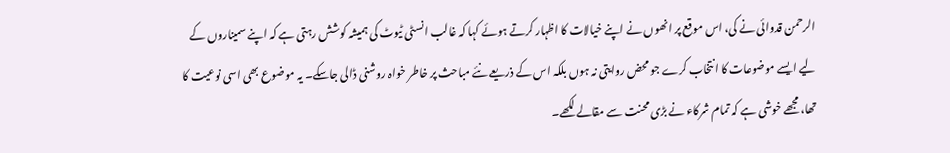الرحمن قدوائی نے کی، اس موقع پر انھوں نے اپنے خیالات کا اظہار کرتے ہوئے کہا کہ غالب انسٹی ٹیوٹ کی ہمیشہ کوشش رہتی ہے کہ اپنے سمیناروں کے لیے ایسے موضوعات کا انتخاب کرے جو محض روایتی نہ ہوں بلکہ اس کے ذریعے نئے مباحث پر خاطر خواہ روشنی ڈالی جاسکے۔ یہ موضوع بھی اسی نوعیت کا تھا، مجھے خوشی ہے کہ تمام شرکاء نے بڑی محنت سے مقالے لکھے۔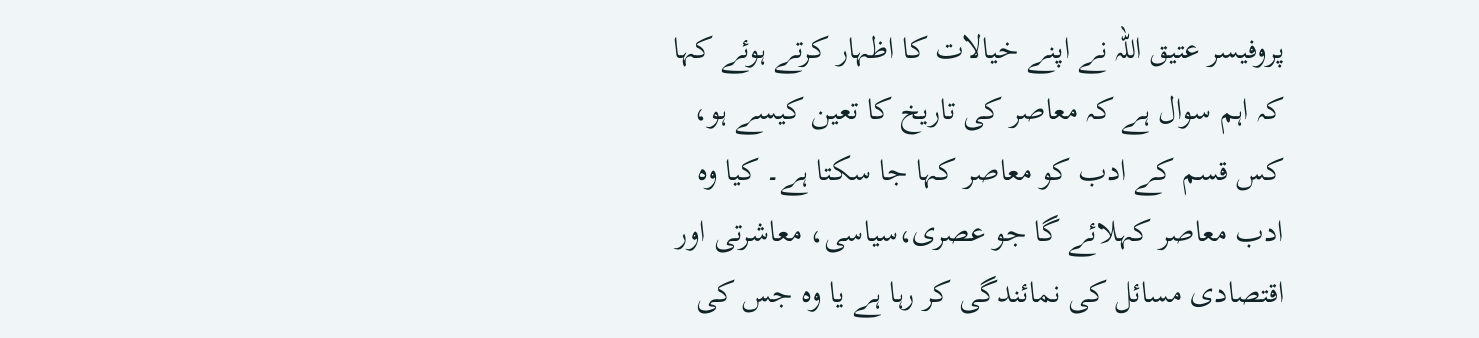پروفیسر عتیق اللہ نے اپنے خیالات کا اظہار کرتے ہوئے کہا کہ اہم سوال ہے کہ معاصر کی تاریخ کا تعین کیسے ہو، کس قسم کے ادب کو معاصر کہا جا سکتا ہے۔ کیا وہ ادب معاصر کہلائے گا جو عصری،سیاسی، معاشرتی اور اقتصادی مسائل کی نمائندگی کر رہا ہے یا وہ جس کی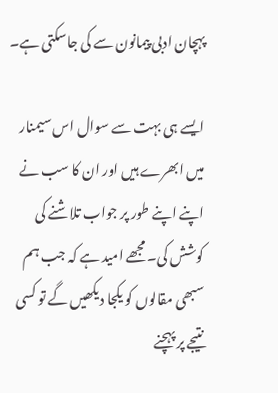پہچان ادبی پیمانون سے کی جاسکتی ہے۔

ایسے ہی بہت سے سوال اس سیمنار میں ابھرے ہیں اور ان کا سب نے اپنے اپنے طور پر جواب تلاشنے کی کوشش کی۔ مجھے امید ہے کہ جب ہم سبھی مقالوں کو یکجا دیکھیں گے تو کسی نتیجے پر پہچنے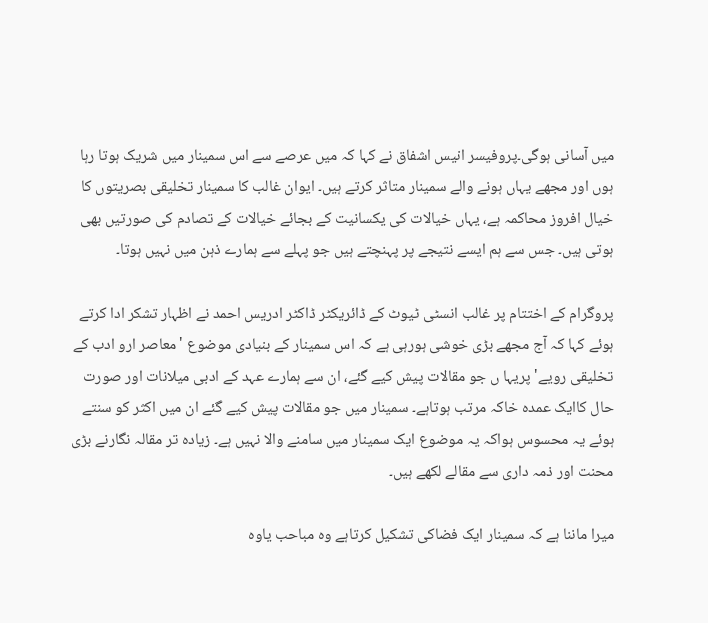میں آسانی ہوگی۔پروفیسر انیس اشفاق نے کہا کہ میں عرصے سے اس سمینار میں شریک ہوتا رہا ہوں اور مجھے یہاں ہونے والے سمینار متاثر کرتے ہیں۔ ایوان غالب کا سمینار تخلیقی بصریتوں کا خیال افروز محاکمہ ہے، یہاں خیالات کی یکسانیت کے بجائے خیالات کے تصادم کی صورتیں بھی ہوتی ہیں۔ جس سے ہم ایسے نتیجے پر پہنچتے ہیں جو پہلے سے ہمارے ذہن میں نہیں ہوتا۔

پروگرام کے اختتام پر غالب انسٹی ٹیوٹ کے ڈائریکٹر ڈاکٹر ادریس احمد نے اظہار تشکر ادا کرتے ہوئے کہا کہ آج مجھے بڑی خوشی ہورہی ہے کہ اس سمینار کے بنیادی موضوع 'معاصر ارو ادب کے تخلیقی رویے' پریہا ں جو مقالات پیش کیے گئے، ان سے ہمارے عہد کے ادبی میلانات اور صورت حال کاایک عمدہ خاکہ مرتب ہوتاہے۔ سمینار میں جو مقالات پیش کیے گئے ان میں اکثر کو سنتے ہوئے یہ محسوس ہواکہ یہ موضوع ایک سمینار میں سامنے والا نہیں ہے۔ زیادہ تر مقالہ نگارنے بڑی محنت اور ذمہ داری سے مقالے لکھے ہیں۔

میرا ماننا ہے کہ سمینار ایک فضاکی تشکیل کرتاہے وہ مباحب یاوہ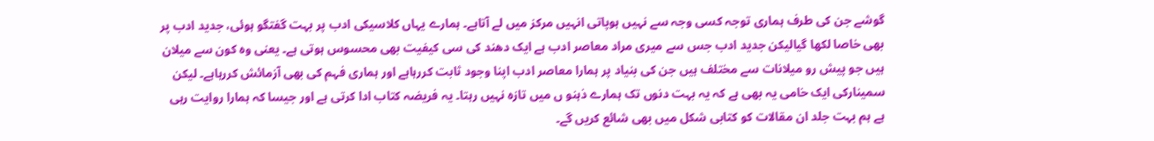گوشے جن کی طرف ہماری توجہ کسی وجہ سے نہیں ہوپاتی انہیں مرکز میں لے آتاہے۔ ہمارے یہاں کلاسیکی ادب پر بہت گفتگو ہوئی، جدید ادب پر بھی خاصا لکھا گیالیکن جدید ادب جس سے میری مراد معاصر ادب ہے ایک دھند کی سی کیفیت بھی محسوس ہوتی ہے۔ یعنی وہ کون سے میلان ہیں جو پیش رو میلانات سے مختلف ہیں جن کی بنیاد پر ہمارا معاصر ادب اپنا وجود ثابت کررہاہے اور ہماری فہم کی بھی آزمائش کررہاہے۔ لیکن سمینارکی ایک خامی یہ بھی ہے کہ یہ بہت دنوں تک ہمارے ذہنو ں میں تازہ نہیں رہتا۔ یہ فریضہ کتاب ادا کرتی ہے اور جیسا کہ ہمارا روایت رہی ہے ہم بہت جلد ان مقالات کو کتابی شکل میں بھی شائع کریں گے۔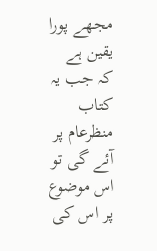مجھے پورا یقین ہے کہ جب یہ کتاب منظرعام پر آئے گی تو اس موضوع پر اس کی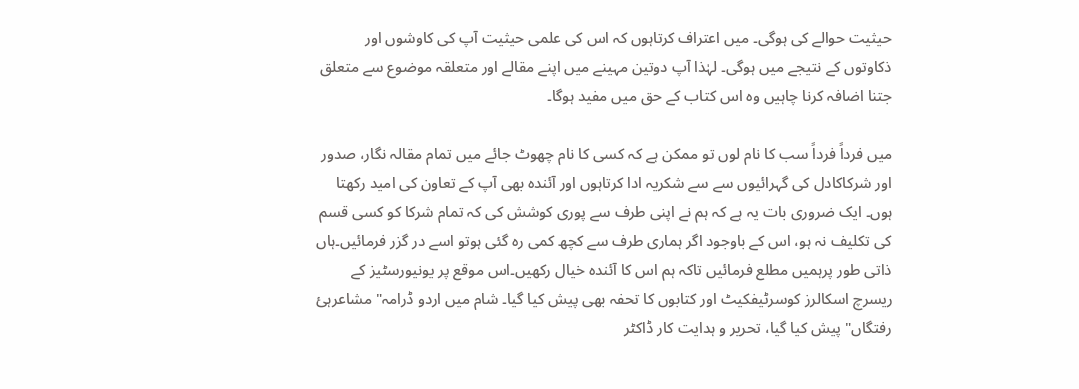حیثیت حوالے کی ہوگی۔ میں اعتراف کرتاہوں کہ اس کی علمی حیثیت آپ کی کاوشوں اور ذکاوتوں کے نتیجے میں ہوگی۔ لہٰذا آپ دوتین مہینے میں اپنے مقالے اور متعلقہ موضوع سے متعلق جتنا اضافہ کرنا چاہیں وہ اس کتاب کے حق میں مفید ہوگا۔

میں فرداً فرداً سب کا نام لوں تو ممکن ہے کہ کسی کا نام چھوٹ جائے میں تمام مقالہ نگار، صدور اور شرکاکادل کی گہرائیوں سے سے شکریہ ادا کرتاہوں اور آئندہ بھی آپ کے تعاون کی امید رکھتا ہوں۔ ایک ضروری بات یہ ہے کہ ہم نے اپنی طرف سے پوری کوشش کی کہ تمام شرکا کو کسی قسم کی تکلیف نہ ہو، اس کے باوجود اگر ہماری طرف سے کچھ کمی رہ گئی ہوتو اسے در گزر فرمائیں۔ہاں ذاتی طور پرہمیں مطلع فرمائیں تاکہ ہم اس کا آئندہ خیال رکھیں۔اس موقع پر یونیورسٹیز کے ریسرچ اسکالرز کوسرٹیفکیٹ اور کتابوں کا تحفہ بھی پیش کیا گیا۔ شام میں اردو ڈرامہ"مشاعرہئ رفتگاں" پیش کیا گیا، تحریر و ہدایت کار ڈاکٹر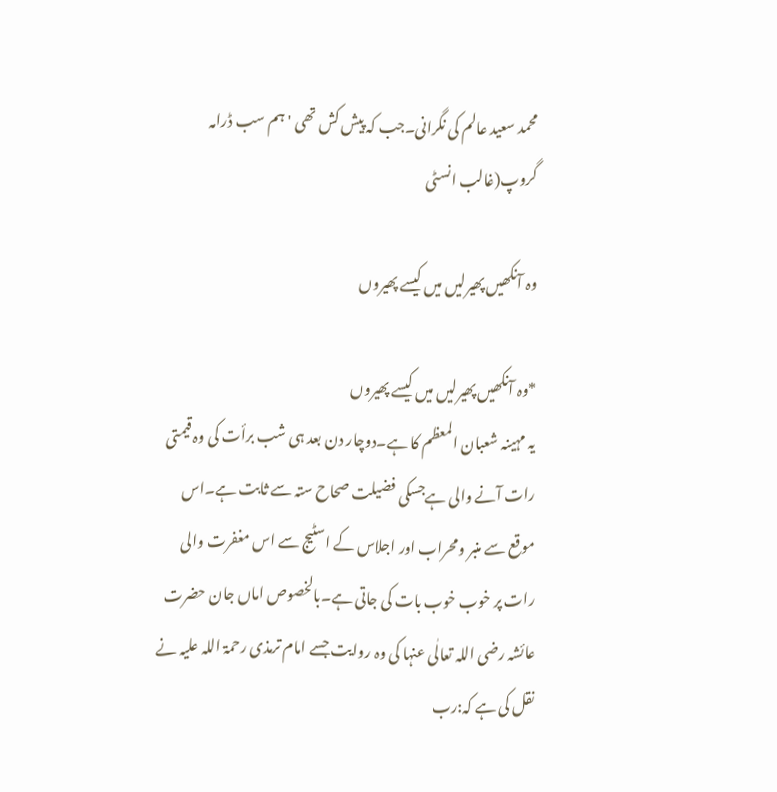محمد سعید عالم کی نگرانی۔جب کہ پیش کش تھی 'ہم سب ڈرامہ گروپ(غالب انسٹی

وہ آنکھیں پھیرلیں میں کیسے پھیروں

*وہ آنکھیں پھیرلیں میں کیسے پھیروں
یہ مہینہ شعبان المعظم کا ہے۔دوچار دن بعد ہی شب برأت کی وہ قیمتی رات آنے والی ہےجسکی فضیلت صحاح ستہ سے ثابت ہے۔اس موقع سے منبر ومحراب اور اجلاس کے اسٹیج سے اس مغفرت والی رات پر خوب خوب بات کی جاتی ہے۔بالخصوص اماں جان حضرت عائشہ رضی اللہ تعالٰی عنہا کی وہ روایت جسے امام ترمذی رحمۃ اللہ علیہ نے نقل کی ہے کہ:رب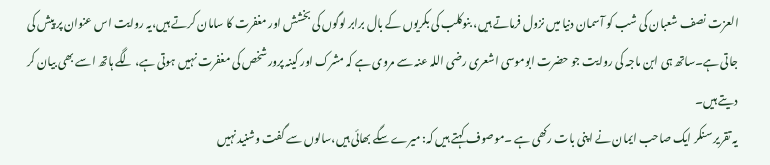العزت نصف شعبان کی شب کو آسمان دنیا میں نزول فرماتے ہیں، بنوکلب کی بکریوں کے بال برابر لوگوں کی بخشش اور مغفرت کا سامان کرتے ہیں،یہ روایت اس عنوان پر پیش کی جاتی ہے۔ساتھ ہی ابن ماجہ کی روایت جو حضرت ابوموسی اشعری رضی اللہ عنہ سے مروی ہے کہ مشرک اور کینہ پرور شخص کی مغفرت نہیں ہوتی ہے، لگے ہاتھ اسے بھی بیان کر دیتے ہیں۔
یہ تقریر سنکر ایک صاحب ایمان نے اپنی بات رکھی ہے ۔موصوف کہتے ہیں کہ: میرے سگے بھائی ہیں،سالوں سے گفت وشنید نہیں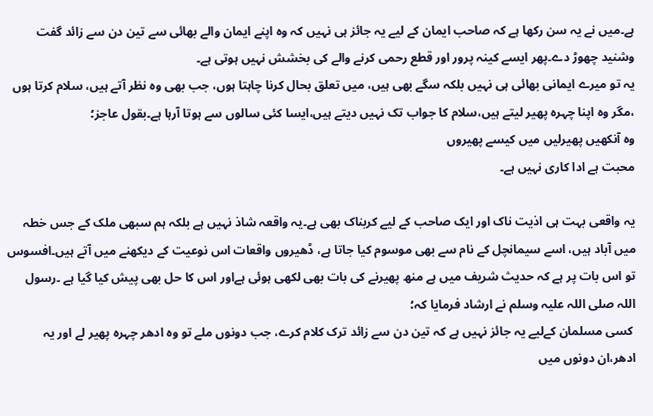ہے۔میں نے یہ سن رکھا ہے کہ صاحب ایمان کے لیے یہ جائز ہی نہیں کہ وہ اپنے ایمان والے بھائی سے تین دن سے زائد گفت وشنید چھوڑ دے۔پھر ایسے کینہ پرور اور قطع رحمی کرنے والے کی بخشش نہیں ہوتی ہے۔
یہ تو میرے ایمانی بھائی ہی نہیں بلکہ سگے بھی ہیں، میں تعلق بحال کرنا چاہتا ہوں، جب بھی وہ نظر آتے ہیں، سلام کرتا ہوں ،مگر وہ اپنا چہرہ پھیر لیتے ہیں،سلام کا جواب تک نہیں دیتے ہیں،ایسا کئی سالوں سے ہوتا آرہا ہے۔بقول عاجز؛
وہ آنکھیں پھیرلیں میں کیسے پھیروں
محبت ہے ادا کاری نہیں ہے۔

یہ واقعی بہت ہی اذیت ناک اور ایک صاحب کے لیے کربناک بھی ہے۔یہ واقعہ شاذ نہیں ہے بلکہ ہم سبھی ملک کے جس خطہ میں آباد ہیں، اسے سیمانچل کے نام سے بھی موسوم کیا جاتا ہے، ڈھیروں واقعات اس نوعیت کے دیکھنے میں آتے ہیں۔افسوس تو اس بات پر ہے کہ حدیث شریف میں ہے منھ پھیرنے کی بات بھی لکھی ہوئی ہےاور اس کا حل بھی پیش کیا گیا ہے ۔رسول اللہ صلی اللہ علیہ وسلم نے ارشاد فرمایا کہ؛
 کسی مسلمان کےلیے یہ جائز نہیں ہے کہ تین دن سے زائد ترک کلام کرے، جب دونوں ملے تو وہ ادھر چہرہ پھیر لے اور یہ ادھر،ان دونوں میں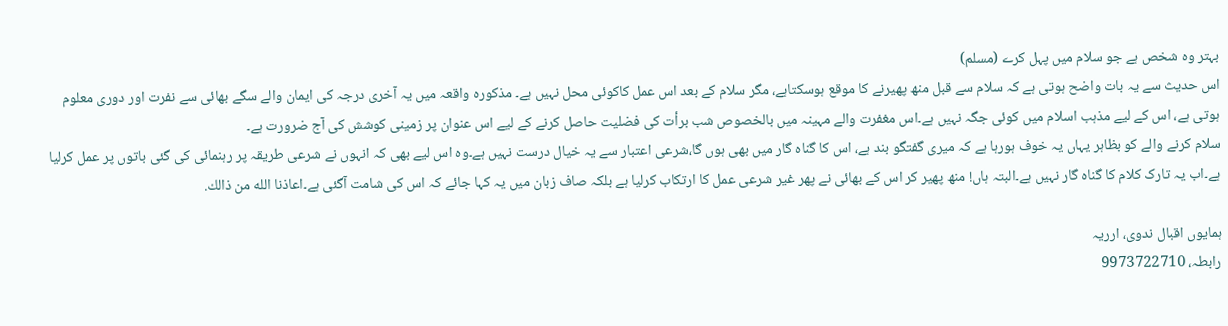بہتر وہ شخص ہے جو سلام میں پہل کرے (مسلم)
اس حدیث سے یہ بات واضح ہوتی ہے کہ سلام سے قبل منھ پھیرنے کا موقع ہوسکتاہے، مگر سلام کے بعد اس عمل کاکوئی محل نہیں ہے۔ مذکورہ واقعہ میں یہ آخری درجہ کی ایمان والے سگے بھائی سے نفرت اور دوری معلوم ہوتی ہے، اس کے لیے مذہب اسلام میں کوئی جگہ نہیں ہے۔اس مغفرت والے مہینہ میں بالخصوص شب برأت کی فضلیت حاصل کرنے کے لیے اس عنوان پر زمینی کوشش کی آج ضرورت ہے۔
سلام کرنے والے کو بظاہر یہاں یہ خوف ہورہا ہے کہ میری گفتگو بند ہے، اس کا گناہ گار میں بھی ہوں گا،شرعی اعتبار سے یہ خیال درست نہیں ہے۔وہ اس لیے بھی کہ انہوں نے شرعی طریقہ پر رہنمائی کی گئی باتوں پر عمل کرلیا ہے۔اب یہ تارک کلام کا گناہ گار نہیں ہے۔البتہ ہاں! منھ پھیر کر اس کے بھائی نے پھر غیر شرعی عمل کا ارتکاب کرلیا ہے بلکہ صاف زبان میں یہ کہا جائے کہ اس کی شامت آگئی ہے۔اعاذنا الله من ذالك.

ہمایوں اقبال ندوی، ارریہ
رابطہ، 9973722710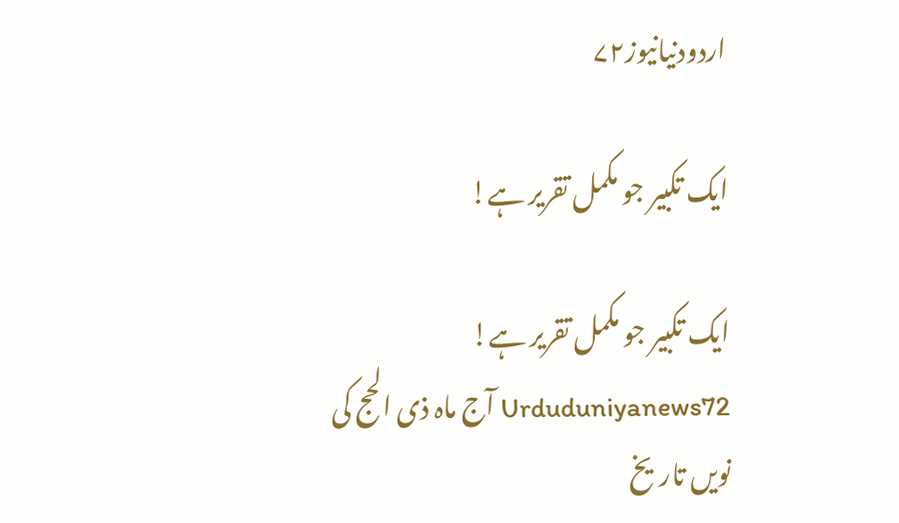اردودنیانیوز۷۲

ایک تکبیر جو مکمل تقریر ہے!

ایک تکبیر جو مکمل تقریر ہے!                   Urduduniyanews72 آج ماہ ذی الحج کی نویں تاریخ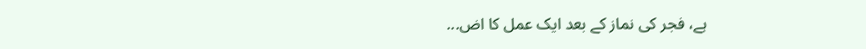ہے، فجر کی نماز کے بعد ایک عمل کا اض...